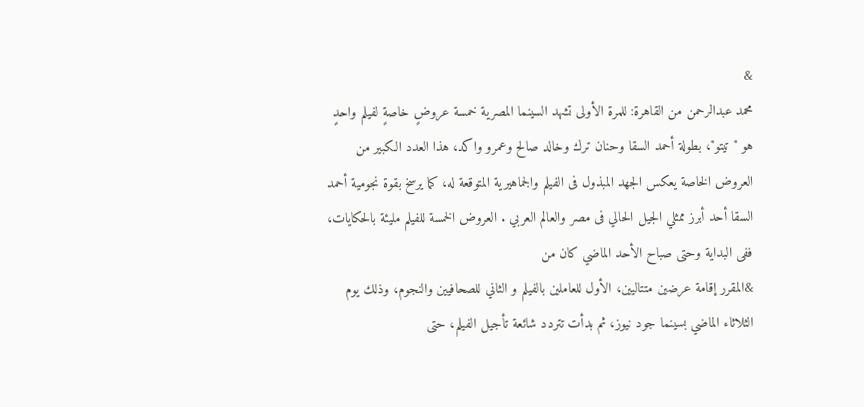&
محمد عبدالرحمن من القاهرة: للمرة الأولى تشهد السينما المصرية خمسة عروضٍ خاصةٍ لفيلم واحدٍ هو "تيتو"، بطولة أحمد السقا وحنان ترك وخالد صالح وعمرو واكد، هذا العدد الكبير من العروض الخاصة يعكس الجهد المبذول فى الفيلم والجماهيرية المتوقعة له، كما يرسخ بقوة نجومية أحمد السقا أحد أبرز ممثلي الجيل الحالي فى مصر والعالم العربي . العروض الخمسة للفيلم مليئة بالحكايات، ففى البداية وحتى صباح الأحد الماضي كان من
&المقرر إقامة عرضين متتاليين، الأول للعاملين بالفيلم و الثاني للصحافيين والنجوم، وذلك يوم الثلاثاء الماضي بسينما جود نيوز، ثم بدأت تتردد شائعة تأجيل الفيلم، حتى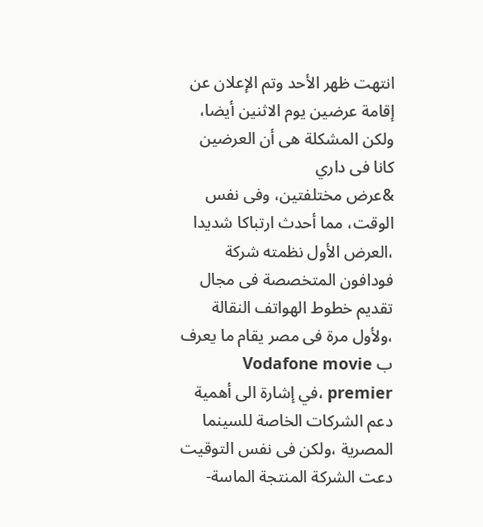انتهت ظهر الأحد وتم الإعلان عن إقامة عرضين يوم الاثنين أيضا، ولكن المشكلة هى أن العرضين كانا فى داري
&عرض مختلفتين، وفى نفس الوقت، مما أحدث ارتباكا شديدا ،العرض الأول نظمته شركة فودافون المتخصصة فى مجال تقديم خطوط الهواتف النقالة ،ولأول مرة فى مصر يقام ما يعرف ب Vodafone movie premier ،في إشارة الى أهمية دعم الشركات الخاصة للسينما المصرية ،ولكن فى نفس التوقيت دعت الشركة المنتجة الماسة-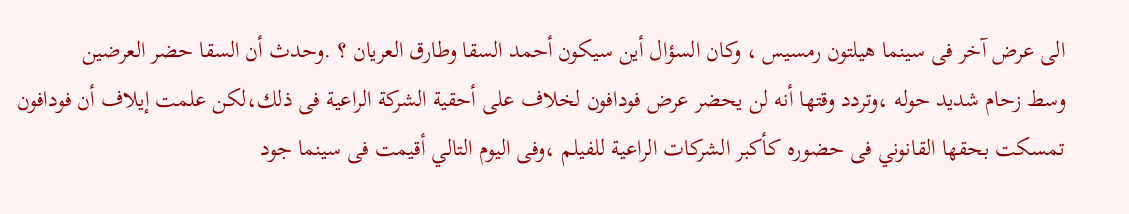الى عرض آخر فى سينما هيلتون رمسيس ، وكان السؤال أين سيكون أحمد السقا وطارق العريان ؟ .وحدث أن السقا حضر العرضين
وسط زحام شديد حوله ،وتردد وقتها أنه لن يحضر عرض فودافون لخلاف على أحقية الشركة الراعية فى ذلك،لكن علمت إيلاف أن فودافون تمسكت بحقها القانوني فى حضوره كأكبر الشركات الراعية للفيلم ،وفى اليوم التالي أقيمت فى سينما جود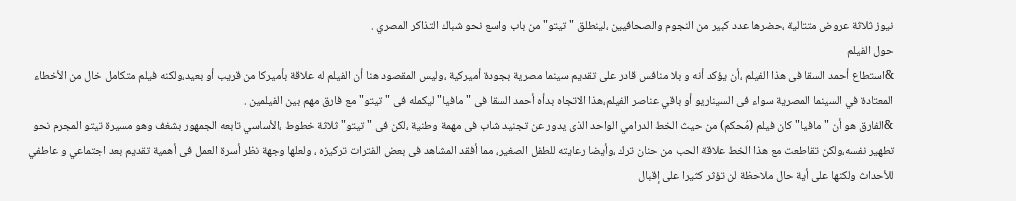نيوز ثلاثة عروض متتالية ،حضرها عدد كبير من النجوم والصحافيين ،لينطلق "تيتو" من باب واسع نحو شباك التذاكر المصري .
حول الفيلم
&استطاع أحمد السقا فى هذا الفيلم ،أن يؤكد أنه و بلا منافس قادر على تقديم سينما مصرية بجودة أميركية ،وليس المقصود هنا أن الفيلم له علاقة بأميركا من قريب أو بعيد،ولكنه فيلم متكامل خال من الأخطاء المعتادة في السينما المصرية سواء فى السيناريو أو باقي عناصر الفيلم،هذا الاتجاه بدأه أحمد السقا فى "مافيا" ليكمله فى "تيتو"مع فارق مهم بين الفيلمين .
&الفارق هو أن "مافيا"كان فيلم (مُحكم) من حيث الخط الدرامي الواحد الذى يدور عن تجنيد شاب فى مهمة وطنية ،لكن فى "تيتو" ثلاثة خطوط ،الأساسي تابعه الجمهور بشغف وهو مسيرة تيتو المجرم نحو تطهير نفسه،ولكن تقاطعت مع هذا الخط علاقة الحب من حنان ترك ،وأيضا رعايته للطفل الصغير، مما أفقد المشاهد فى بعض الفترات تركيزه ، ولعلها وجهة نظر أسرة العمل فى أهمية تقديم بعد اجتماعي و عاطفي للأحداث ولكنها على أية حال ملاحظة لن تؤثر كثيرا على إقبال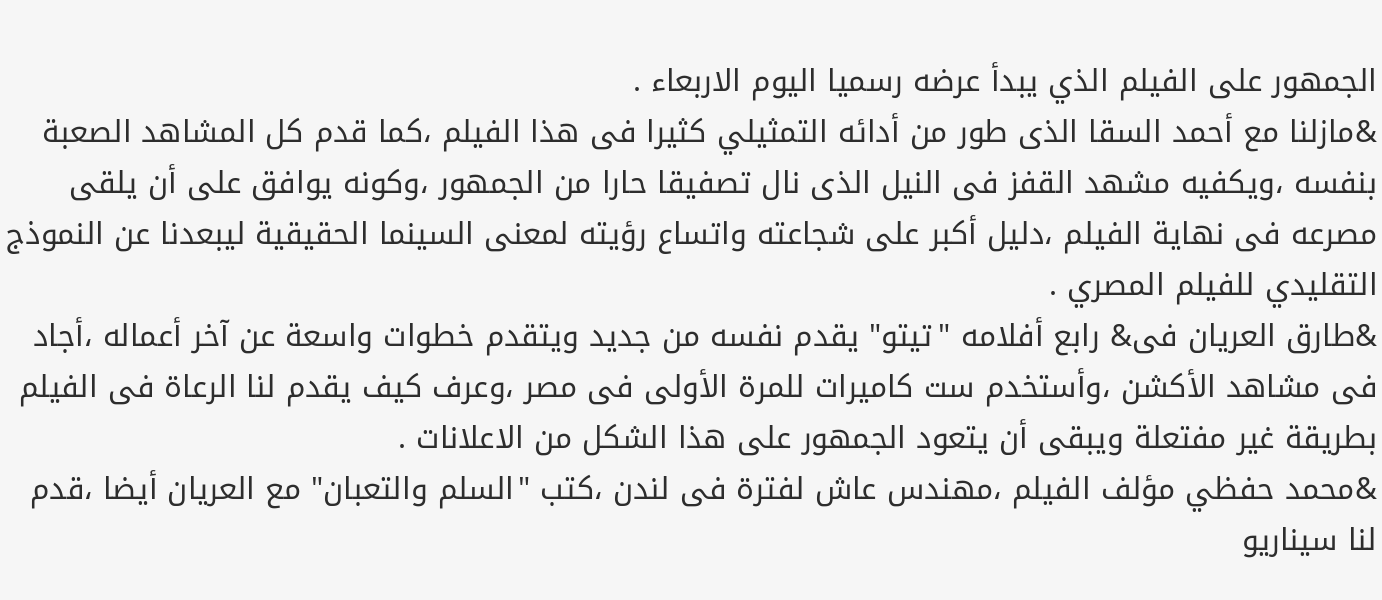الجمهور على الفيلم الذي يبدأ عرضه رسميا اليوم الاربعاء .
&مازلنا مع أحمد السقا الذى طور من أدائه التمثيلي كثيرا فى هذا الفيلم ،كما قدم كل المشاهد الصعبة بنفسه ،ويكفيه مشهد القفز فى النيل الذى نال تصفيقا حارا من الجمهور ،وكونه يوافق على أن يلقى مصرعه فى نهاية الفيلم ،دليل أكبر على شجاعته واتساع رؤيته لمعنى السينما الحقيقية ليبعدنا عن النموذج التقليدي للفيلم المصري .
&طارق العريان فى& رابع أفلامه "تيتو" يقدم نفسه من جديد ويتقدم خطوات واسعة عن آخر أعماله ،أجاد فى مشاهد الأكشن ،وأستخدم ست كاميرات للمرة الأولى فى مصر ،وعرف كيف يقدم لنا الرعاة فى الفيلم بطريقة غير مفتعلة ويبقى أن يتعود الجمهور على هذا الشكل من الاعلانات .
&محمد حفظي مؤلف الفيلم ،مهندس عاش لفترة فى لندن ،كتب "السلم والتعبان" مع العريان أيضا ،قدم لنا سيناريو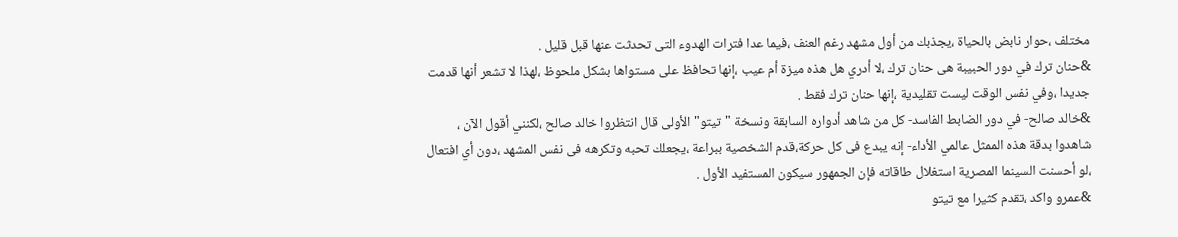مختلف ،حوار نابض بالحياة ،يجذبك من أول مشهد رغم العنف ،فيما عدا فترات الهدوء التى تحدثت عنها قبل قليل .
&حنان ترك في دور الحبيبة هى حنان ترك ،لا أدري هل هذه ميزة أم عيب ،إنها تحافظ على مستواها بشكل ملحوظ ،لهذا لا تشعر أنها قدمت جديدا ،وفي نفس الوقت ليست تقليدية ،إنها حنان ترك فقط .
&خالد صالح- في دور الضابط الفاسد- كل من شاهد أدواره السابقة ونسخة "تيتو" الأولى قال انتظروا خالد صالح ،لكنني أقول الآن ، شاهدوا بدقة هذه الممثل عالمي الأداء- إنه يبدع فى كل حركة،قدم الشخصية ببراعة ،يجعلك تحبه وتكرهه فى نفس المشهد ،دون أي افتعال ،لو أحسنت السينما المصرية استغلال طاقاته فإن الجمهور سيكون المستفيد الأول .
&عمرو واكد ،تقدم كثيرا مع تيتو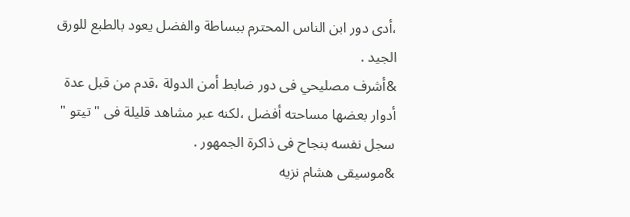،أدى دور ابن الناس المحترم ببساطة والفضل يعود بالطبع للورق الجيد .
&أشرف مصليحي فى دور ضابط أمن الدولة ،قدم من قبل عدة أدوار بعضها مساحته أفضل ،لكنه عبر مشاهد قليلة فى "تيتو " سجل نفسه بنجاح فى ذاكرة الجمهور .
&موسيقى هشام نزيه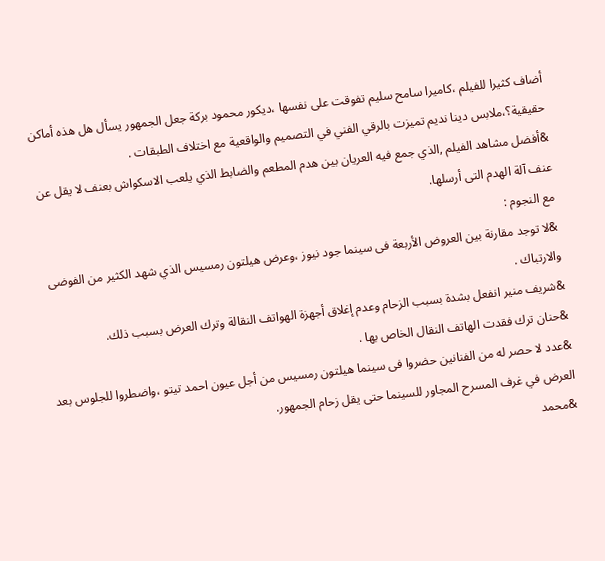أضاف كثيرا للفيلم ،كاميرا سامح سليم تفوقت على نفسها ،ديكور محمود بركة جعل الجمهور يسأل هل هذه أماكن حقيقية؟،ملابس دينا نديم تميزت بالرقي الفني في التصميم والواقعية مع اختلاف الطبقات .
&أفضل مشاهد الفيلم ,الذي جمع فيه العريان بين هدم المطعم والضابط الذي يلعب الاسكواش بعنف لا يقل عن عنف آلة الهدم التى أرسلها.
مع النجوم :
&لا توجد مقارنة بين العروض الأربعة فى سينما جود نيوز ،وعرض هيلتون رمسيس الذي شهد الكثير من الفوضى والارتباك .
&شريف منير انفعل بشدة بسبب الزحام وعدم إغلاق أجهزة الهواتف النقالة وترك العرض بسبب ذلك.
&حنان ترك فقدت الهاتف النقال الخاص بها .
&عدد لا حصر له من الفنانين حضروا فى سينما هيلتون رمسيس من أجل عيون احمد تيتو ،واضطروا للجلوس بعد العرض في غرف المسرح المجاور للسينما حتى يقل زحام الجمهور.
&محمد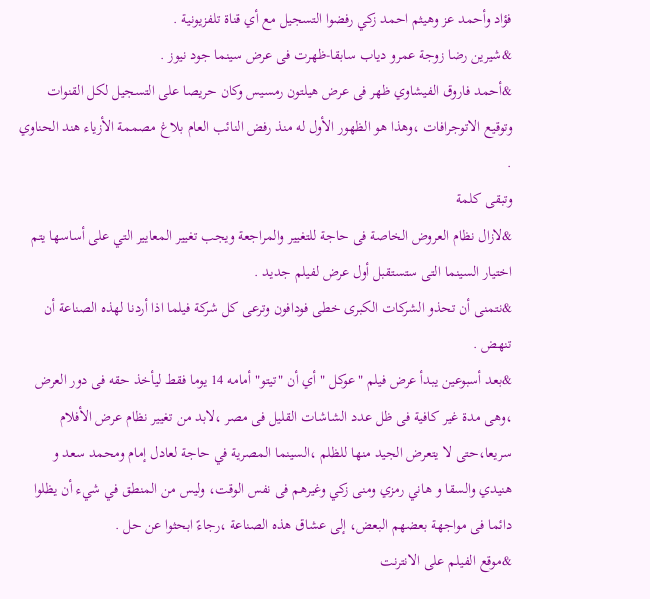فؤاد وأحمد عز وهيثم احمد زكي رفضوا التسجيل مع أي قناة تلفزيونية .
&شيرين رضا زوجة عمرو دياب سابقا-ظهرت فى عرض سينما جود نيوز .
&أحمد فاروق الفيشاوي ظهر فى عرض هيلتون رمسيس وكان حريصا على التسجيل لكل القنوات وتوقيع الاتوجرافات ،وهذا هو الظهور الأول له منذ رفض النائب العام بلاغ مصممة الأزياء هند الحناوي .
وتبقى كلمة
&لازال نظام العروض الخاصة فى حاجة للتغيير والمراجعة ويجب تغيير المعايير التي على أساسها يتم اختيار السينما التى ستستقبل أول عرض لفيلم جديد .
&نتمنى أن تحذو الشركات الكبرى خطى فودافون وترعى كل شركة فيلما اذا أردنا لهذه الصناعة أن تنهض .
&بعد أسبوعين يبدأ عرض فيلم "عوكل " أي أن "تيتو" أمامه 14 يوما فقط ليأخذ حقه فى دور العرض ،وهى مدة غير كافية فى ظل عدد الشاشات القليل فى مصر ،لابد من تغيير نظام عرض الأفلام سريعا،حتى لا يتعرض الجيد منها للظلم ،السينما المصرية في حاجة لعادل إمام ومحمد سعد و هنيدي والسقا و هاني رمزي ومنى زكي وغيرهم فى نفس الوقت، وليس من المنطق في شيء أن يظلوا دائما فى مواجهة بعضهم البعض، إلى عشاق هذه الصناعة ،رجاءً ابحثوا عن حل .
&موقع الفيلم على الانترنت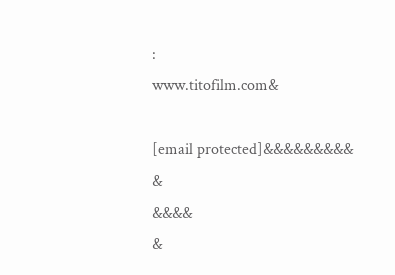:
www.titofilm.com&

[email protected]&&&&&&&&&
&
&&&&
&